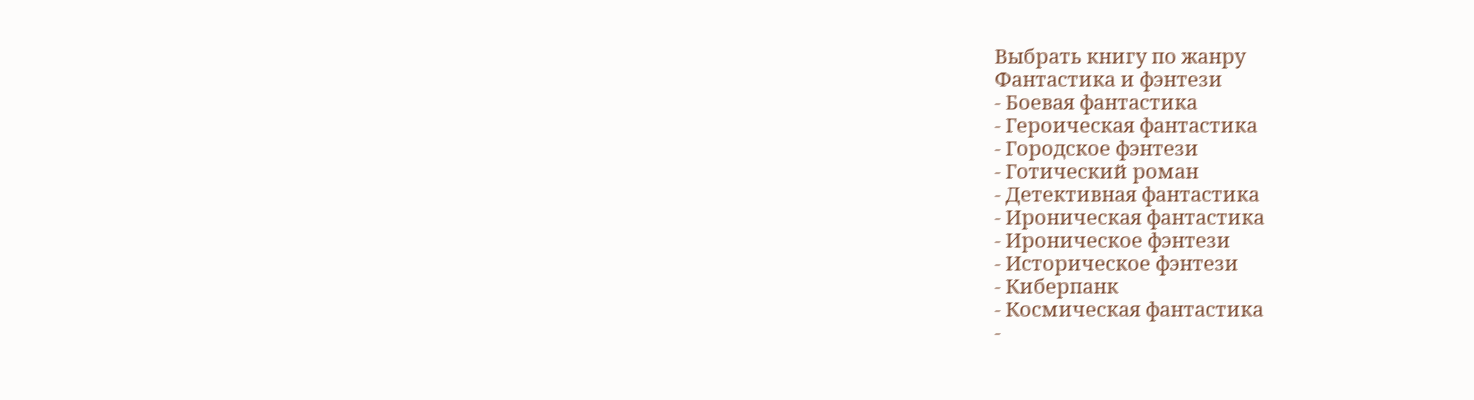Выбрать книгу по жанру
Фантастика и фэнтези
- Боевая фантастика
- Героическая фантастика
- Городское фэнтези
- Готический роман
- Детективная фантастика
- Ироническая фантастика
- Ироническое фэнтези
- Историческое фэнтези
- Киберпанк
- Космическая фантастика
-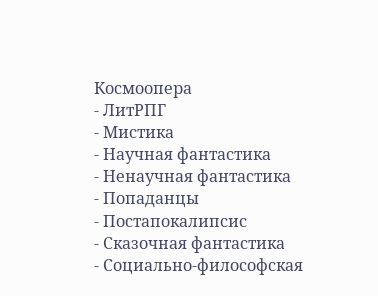Космоопера
- ЛитРПГ
- Мистика
- Научная фантастика
- Ненаучная фантастика
- Попаданцы
- Постапокалипсис
- Сказочная фантастика
- Социально-философская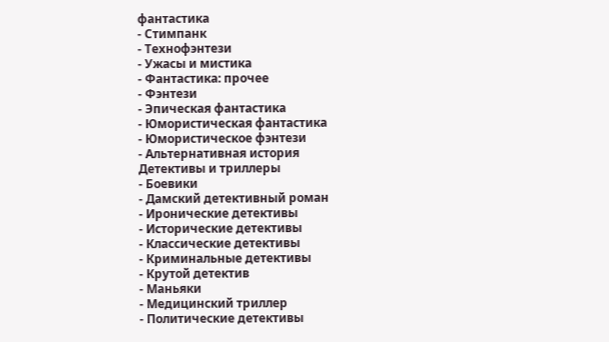фантастика
- Стимпанк
- Технофэнтези
- Ужасы и мистика
- Фантастика: прочее
- Фэнтези
- Эпическая фантастика
- Юмористическая фантастика
- Юмористическое фэнтези
- Альтернативная история
Детективы и триллеры
- Боевики
- Дамский детективный роман
- Иронические детективы
- Исторические детективы
- Классические детективы
- Криминальные детективы
- Крутой детектив
- Маньяки
- Медицинский триллер
- Политические детективы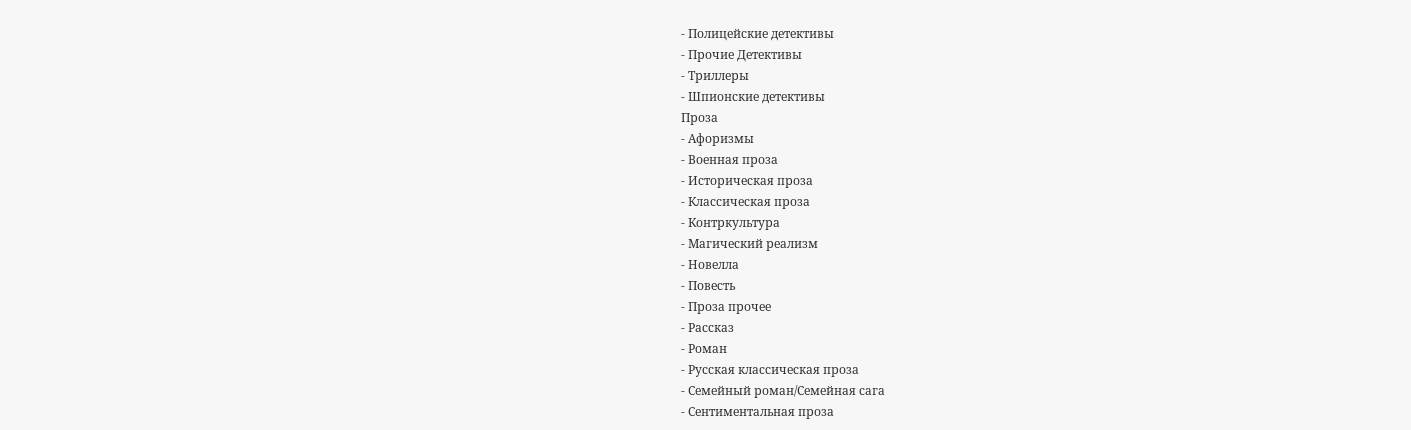- Полицейские детективы
- Прочие Детективы
- Триллеры
- Шпионские детективы
Проза
- Афоризмы
- Военная проза
- Историческая проза
- Классическая проза
- Контркультура
- Магический реализм
- Новелла
- Повесть
- Проза прочее
- Рассказ
- Роман
- Русская классическая проза
- Семейный роман/Семейная сага
- Сентиментальная проза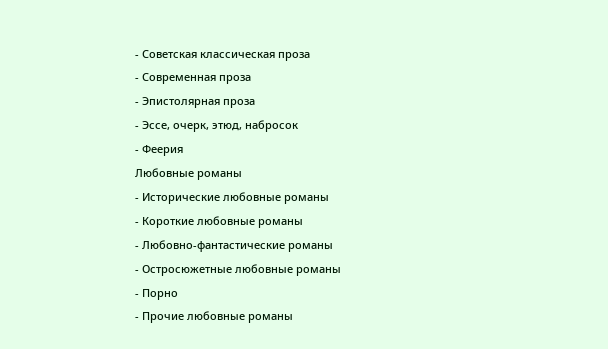- Советская классическая проза
- Современная проза
- Эпистолярная проза
- Эссе, очерк, этюд, набросок
- Феерия
Любовные романы
- Исторические любовные романы
- Короткие любовные романы
- Любовно-фантастические романы
- Остросюжетные любовные романы
- Порно
- Прочие любовные романы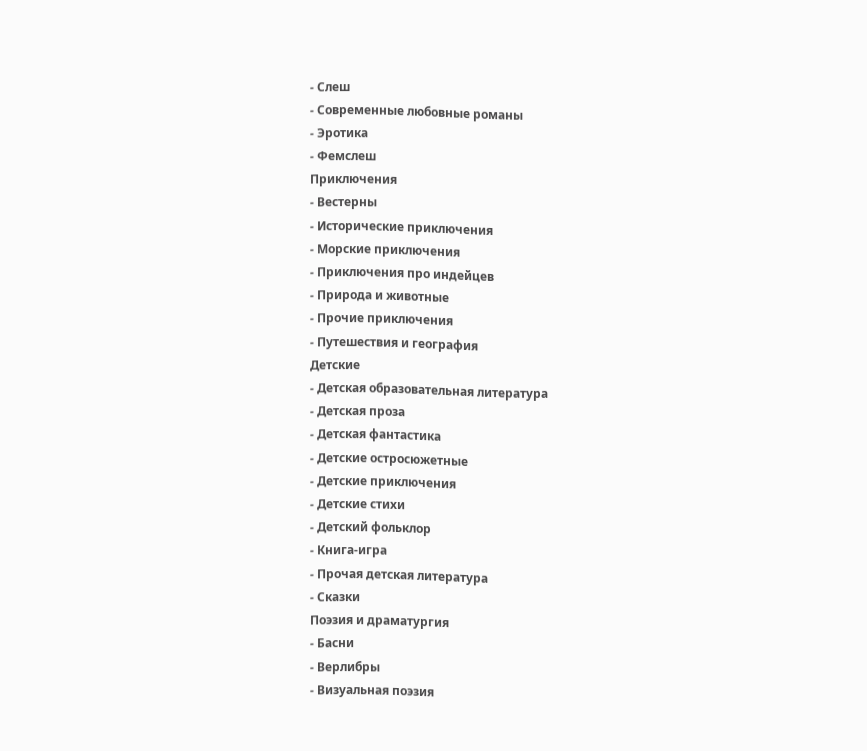- Слеш
- Современные любовные романы
- Эротика
- Фемслеш
Приключения
- Вестерны
- Исторические приключения
- Морские приключения
- Приключения про индейцев
- Природа и животные
- Прочие приключения
- Путешествия и география
Детские
- Детская образовательная литература
- Детская проза
- Детская фантастика
- Детские остросюжетные
- Детские приключения
- Детские стихи
- Детский фольклор
- Книга-игра
- Прочая детская литература
- Сказки
Поэзия и драматургия
- Басни
- Верлибры
- Визуальная поэзия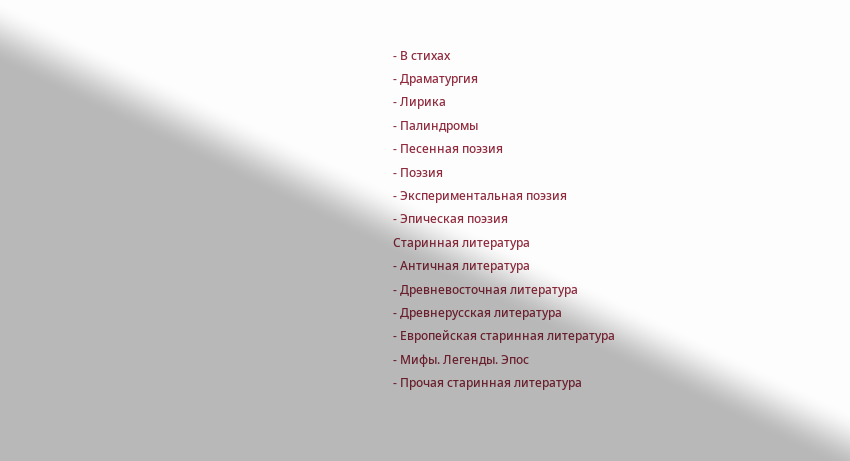- В стихах
- Драматургия
- Лирика
- Палиндромы
- Песенная поэзия
- Поэзия
- Экспериментальная поэзия
- Эпическая поэзия
Старинная литература
- Античная литература
- Древневосточная литература
- Древнерусская литература
- Европейская старинная литература
- Мифы. Легенды. Эпос
- Прочая старинная литература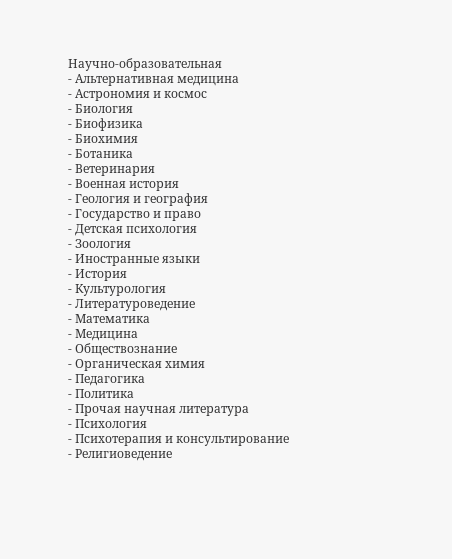Научно-образовательная
- Альтернативная медицина
- Астрономия и космос
- Биология
- Биофизика
- Биохимия
- Ботаника
- Ветеринария
- Военная история
- Геология и география
- Государство и право
- Детская психология
- Зоология
- Иностранные языки
- История
- Культурология
- Литературоведение
- Математика
- Медицина
- Обществознание
- Органическая химия
- Педагогика
- Политика
- Прочая научная литература
- Психология
- Психотерапия и консультирование
- Религиоведение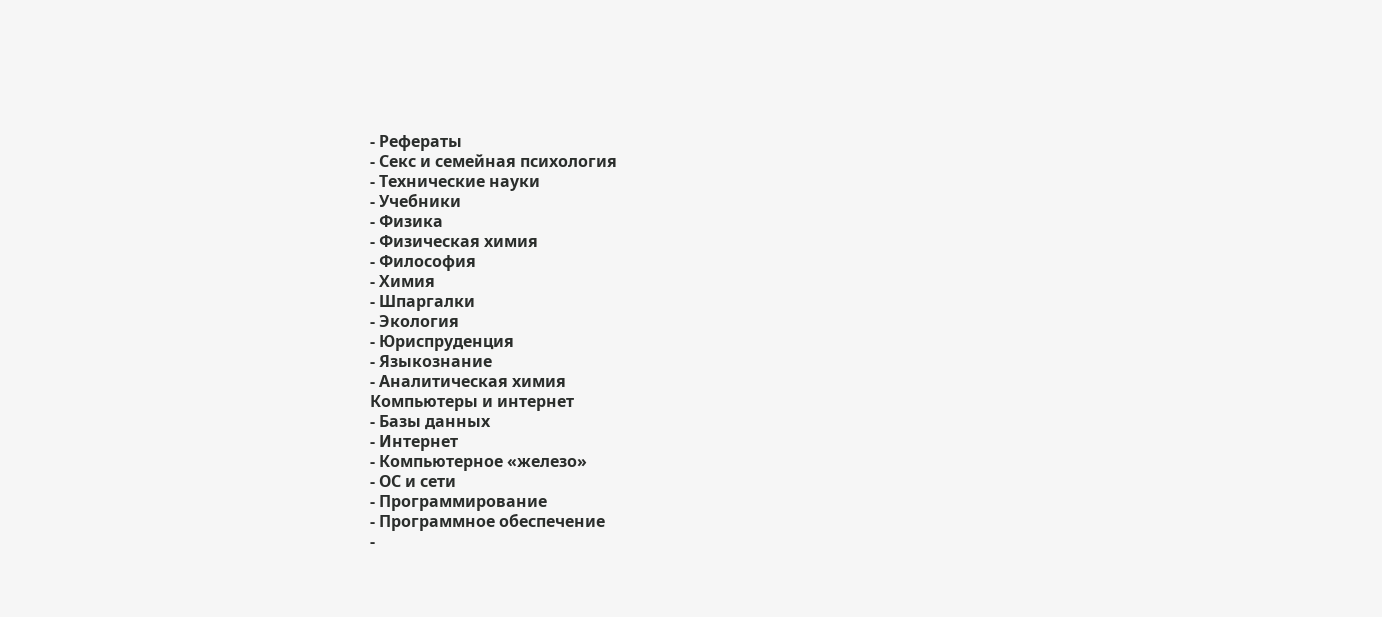- Рефераты
- Секс и семейная психология
- Технические науки
- Учебники
- Физика
- Физическая химия
- Философия
- Химия
- Шпаргалки
- Экология
- Юриспруденция
- Языкознание
- Аналитическая химия
Компьютеры и интернет
- Базы данных
- Интернет
- Компьютерное «железо»
- ОС и сети
- Программирование
- Программное обеспечение
-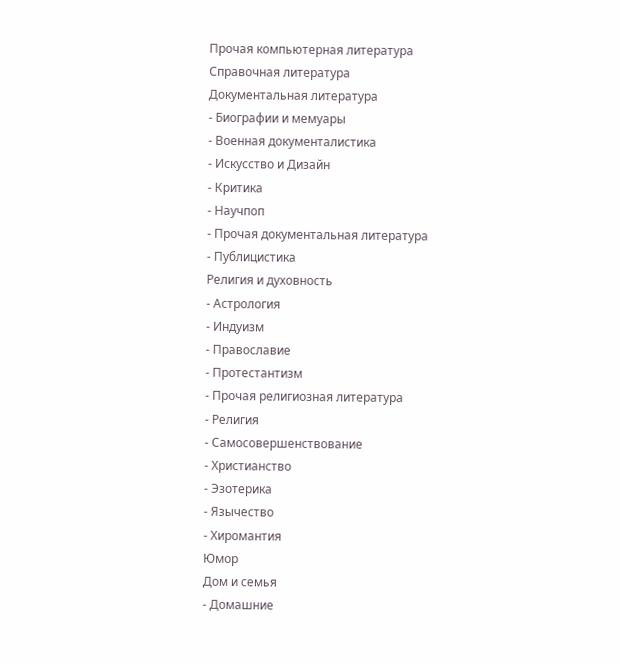Прочая компьютерная литература
Справочная литература
Документальная литература
- Биографии и мемуары
- Военная документалистика
- Искусство и Дизайн
- Критика
- Научпоп
- Прочая документальная литература
- Публицистика
Религия и духовность
- Астрология
- Индуизм
- Православие
- Протестантизм
- Прочая религиозная литература
- Религия
- Самосовершенствование
- Христианство
- Эзотерика
- Язычество
- Хиромантия
Юмор
Дом и семья
- Домашние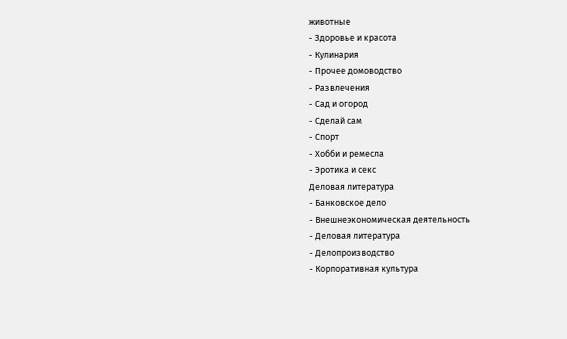животные
- Здоровье и красота
- Кулинария
- Прочее домоводство
- Развлечения
- Сад и огород
- Сделай сам
- Спорт
- Хобби и ремесла
- Эротика и секс
Деловая литература
- Банковское дело
- Внешнеэкономическая деятельность
- Деловая литература
- Делопроизводство
- Корпоративная культура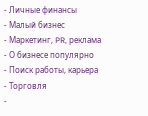- Личные финансы
- Малый бизнес
- Маркетинг, PR, реклама
- О бизнесе популярно
- Поиск работы, карьера
- Торговля
-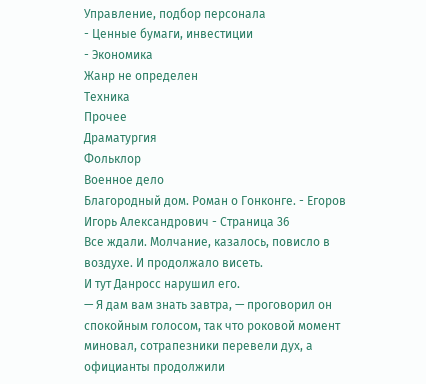Управление, подбор персонала
- Ценные бумаги, инвестиции
- Экономика
Жанр не определен
Техника
Прочее
Драматургия
Фольклор
Военное дело
Благородный дом. Роман о Гонконге. - Егоров Игорь Александрович - Страница 36
Все ждали. Молчание, казалось, повисло в воздухе. И продолжало висеть.
И тут Данросс нарушил его.
— Я дам вам знать завтра, — проговорил он спокойным голосом, так что роковой момент миновал, сотрапезники перевели дух, а официанты продолжили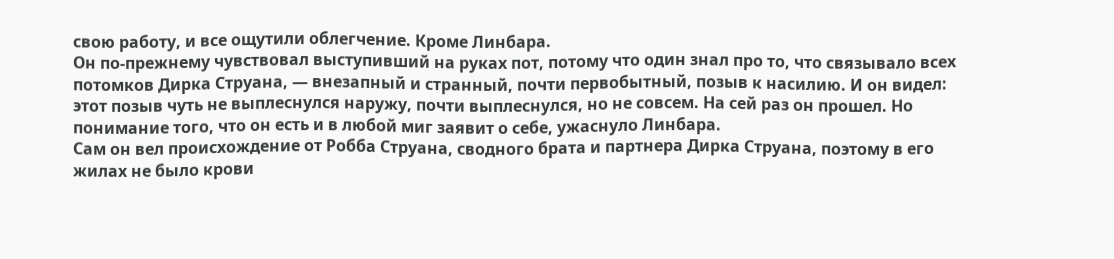свою работу, и все ощутили облегчение. Кроме Линбара.
Он по-прежнему чувствовал выступивший на руках пот, потому что один знал про то, что связывало всех потомков Дирка Струана, — внезапный и странный, почти первобытный, позыв к насилию. И он видел: этот позыв чуть не выплеснулся наружу, почти выплеснулся, но не совсем. На сей раз он прошел. Но понимание того, что он есть и в любой миг заявит о себе, ужаснуло Линбара.
Сам он вел происхождение от Робба Струана, сводного брата и партнера Дирка Струана, поэтому в его жилах не было крови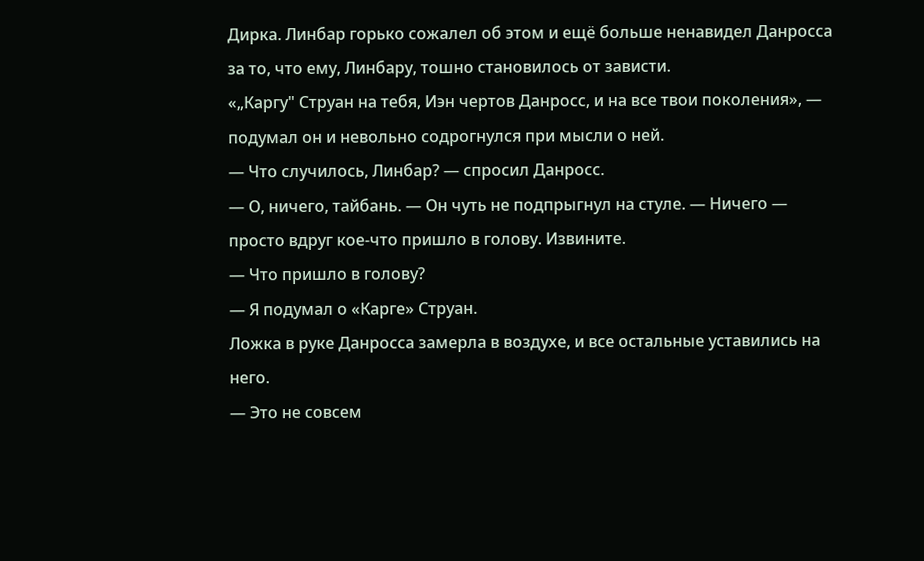Дирка. Линбар горько сожалел об этом и ещё больше ненавидел Данросса за то, что ему, Линбару, тошно становилось от зависти.
«„Каргу" Струан на тебя, Иэн чертов Данросс, и на все твои поколения», — подумал он и невольно содрогнулся при мысли о ней.
— Что случилось, Линбар? — спросил Данросс.
— О, ничего, тайбань. — Он чуть не подпрыгнул на стуле. — Ничего — просто вдруг кое-что пришло в голову. Извините.
— Что пришло в голову?
— Я подумал о «Карге» Струан.
Ложка в руке Данросса замерла в воздухе, и все остальные уставились на него.
— Это не совсем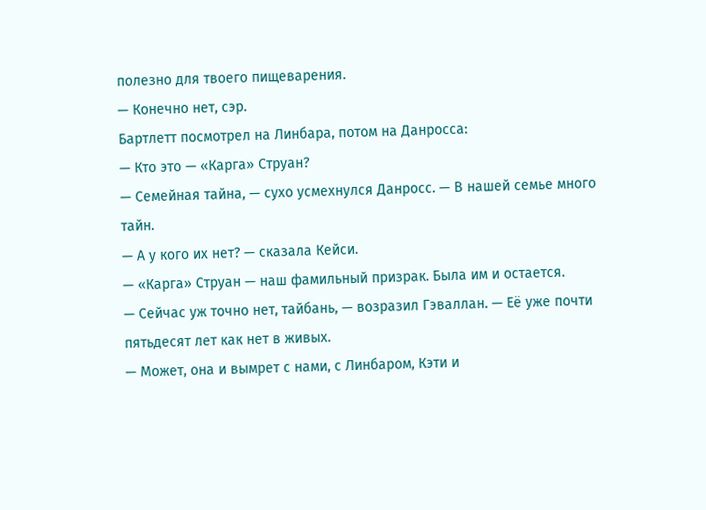полезно для твоего пищеварения.
— Конечно нет, сэр.
Бартлетт посмотрел на Линбара, потом на Данросса:
— Кто это — «Карга» Струан?
— Семейная тайна, — сухо усмехнулся Данросс. — В нашей семье много тайн.
— А у кого их нет? — сказала Кейси.
— «Карга» Струан — наш фамильный призрак. Была им и остается.
— Сейчас уж точно нет, тайбань, — возразил Гэваллан. — Её уже почти пятьдесят лет как нет в живых.
— Может, она и вымрет с нами, с Линбаром, Кэти и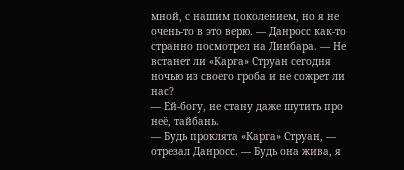мной, с нашим поколением, но я не очень-то в это верю. — Данросс как-то странно посмотрел на Линбара. — Не встанет ли «Карга» Струан сегодня ночью из своего гроба и не сожрет ли нас?
— Ей-богу, не стану даже шутить про неё, тайбань.
— Будь проклята «Карга» Струан, — отрезал Данросс. — Будь она жива, я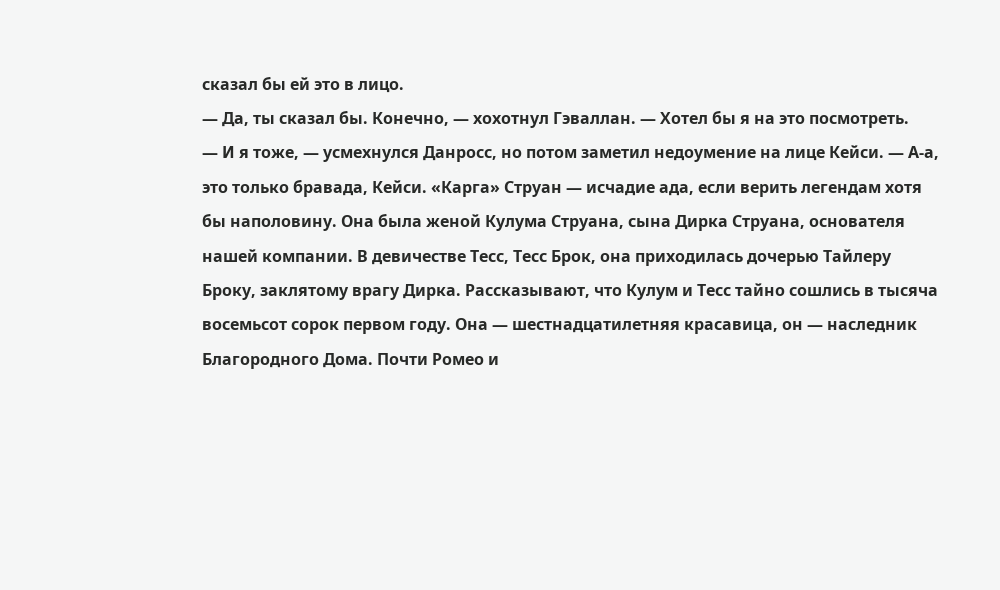сказал бы ей это в лицо.
— Да, ты сказал бы. Конечно, — хохотнул Гэваллан. — Хотел бы я на это посмотреть.
— И я тоже, — усмехнулся Данросс, но потом заметил недоумение на лице Кейси. — А-а, это только бравада, Кейси. «Карга» Струан — исчадие ада, если верить легендам хотя бы наполовину. Она была женой Кулума Струана, сына Дирка Струана, основателя нашей компании. В девичестве Тесс, Тесс Брок, она приходилась дочерью Тайлеру Броку, заклятому врагу Дирка. Рассказывают, что Кулум и Тесс тайно сошлись в тысяча восемьсот сорок первом году. Она — шестнадцатилетняя красавица, он — наследник Благородного Дома. Почти Ромео и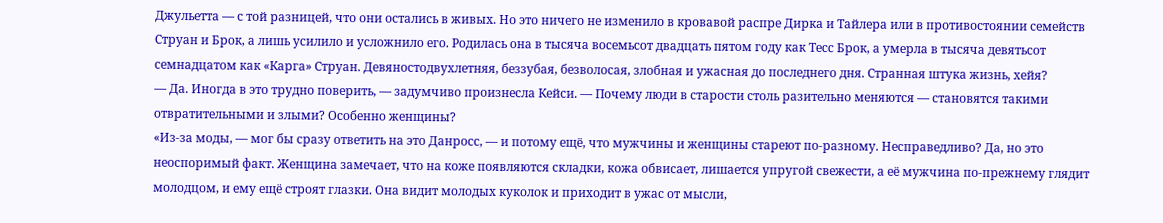Джульетта — с той разницей, что они остались в живых. Но это ничего не изменило в кровавой распре Дирка и Тайлера или в противостоянии семейств Струан и Брок, а лишь усилило и усложнило его. Родилась она в тысяча восемьсот двадцать пятом году как Тесс Брок, а умерла в тысяча девятьсот семнадцатом как «Карга» Струан. Девяностодвухлетняя, беззубая, безволосая, злобная и ужасная до последнего дня. Странная штука жизнь, хейя?
— Да. Иногда в это трудно поверить, — задумчиво произнесла Кейси. — Почему люди в старости столь разительно меняются — становятся такими отвратительными и злыми? Особенно женщины?
«Из-за моды, — мог бы сразу ответить на это Данросс, — и потому ещё, что мужчины и женщины стареют по-разному. Несправедливо? Да, но это неоспоримый факт. Женщина замечает, что на коже появляются складки, кожа обвисает, лишается упругой свежести, а её мужчина по-прежнему глядит молодцом, и ему ещё строят глазки. Она видит молодых куколок и приходит в ужас от мысли,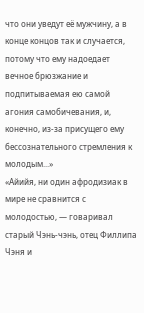что они уведут её мужчину, а в конце концов так и случается, потому что ему надоедает вечное брюзжание и подпитываемая ею самой агония самобичевания, и, конечно, из-за присущего ему бессознательного стремления к молодым...»
«Айийя, ни один афродизиак в мире не сравнится с молодостью, — говаривал старый Чэнь-чэнь, отец Филлипа Чэня и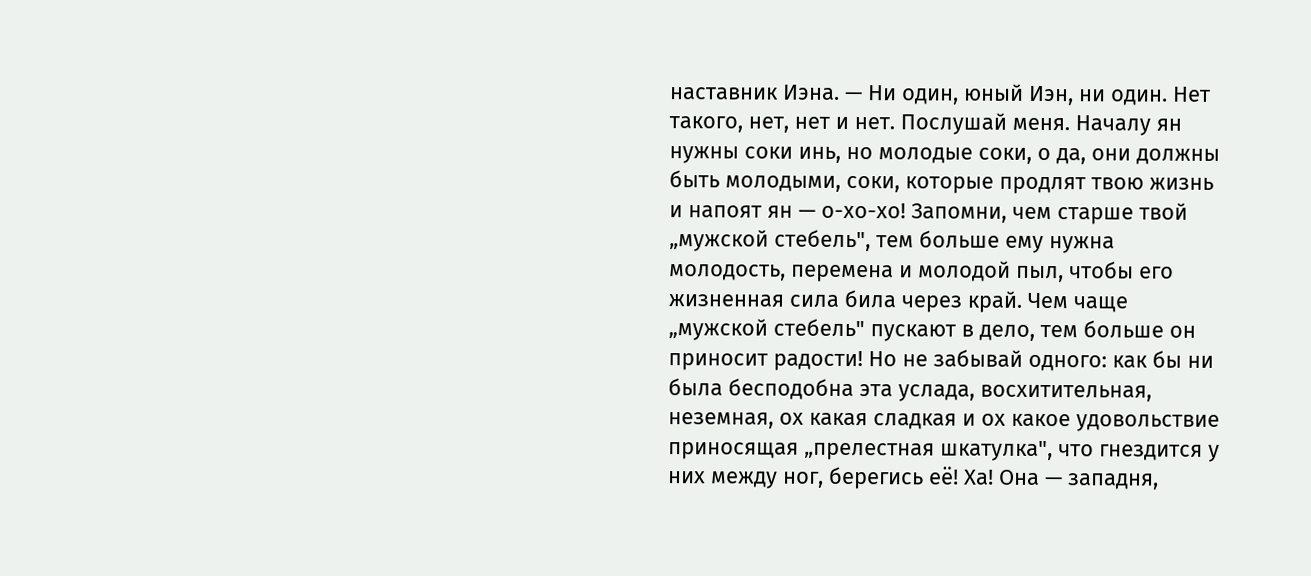наставник Иэна. — Ни один, юный Иэн, ни один. Нет такого, нет, нет и нет. Послушай меня. Началу ян нужны соки инь, но молодые соки, о да, они должны быть молодыми, соки, которые продлят твою жизнь и напоят ян — о-хо-хо! Запомни, чем старше твой „мужской стебель", тем больше ему нужна молодость, перемена и молодой пыл, чтобы его жизненная сила била через край. Чем чаще „мужской стебель" пускают в дело, тем больше он приносит радости! Но не забывай одного: как бы ни была бесподобна эта услада, восхитительная, неземная, ох какая сладкая и ох какое удовольствие приносящая „прелестная шкатулка", что гнездится у них между ног, берегись её! Ха! Она — западня,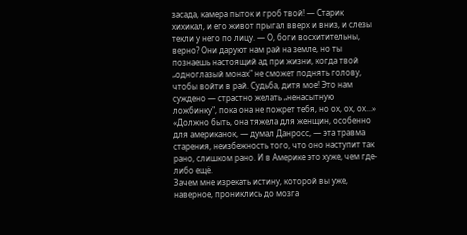засада, камера пыток и гроб твой! — Старик хихикал, и его живот прыгал вверх и вниз, и слезы текли у него по лицу. — О, боги восхитительны, верно? Они даруют нам рай на земле, но ты познаешь настоящий ад при жизни, когда твой „одноглазый монах" не сможет поднять голову, чтобы войти в рай. Судьба, дитя мое! Это нам суждено — страстно желать „ненасытную ложбинку", пока она не пожрет тебя, но ох, ох, ох...»
«Должно быть, она тяжела для женщин, особенно для американок, — думал Данросс, — эта травма старения, неизбежность того, что оно наступит так рано, слишком рано. И в Америке это хуже, чем где-либо ещё.
Зачем мне изрекать истину, которой вы уже, наверное, прониклись до мозга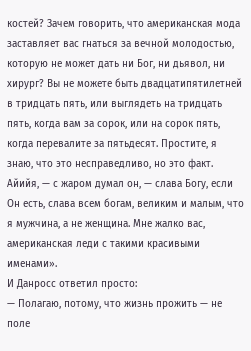костей? Зачем говорить, что американская мода заставляет вас гнаться за вечной молодостью, которую не может дать ни Бог, ни дьявол, ни хирург? Вы не можете быть двадцатипятилетней в тридцать пять, или выглядеть на тридцать пять, когда вам за сорок, или на сорок пять, когда перевалите за пятьдесят. Простите, я знаю, что это несправедливо, но это факт.
Айийя, — с жаром думал он, — слава Богу, если Он есть, слава всем богам, великим и малым, что я мужчина, а не женщина. Мне жалко вас, американская леди с такими красивыми именами».
И Данросс ответил просто:
— Полагаю, потому, что жизнь прожить — не поле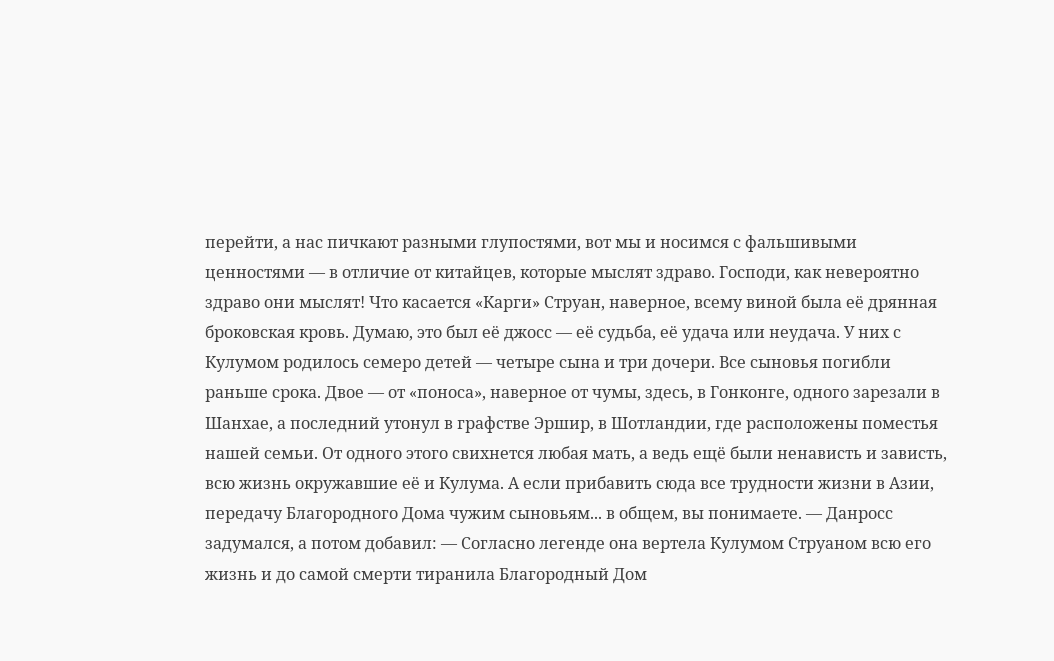перейти, а нас пичкают разными глупостями, вот мы и носимся с фальшивыми ценностями — в отличие от китайцев, которые мыслят здраво. Господи, как невероятно здраво они мыслят! Что касается «Карги» Струан, наверное, всему виной была её дрянная броковская кровь. Думаю, это был её джосс — её судьба, её удача или неудача. У них с Кулумом родилось семеро детей — четыре сына и три дочери. Все сыновья погибли раньше срока. Двое — от «поноса», наверное от чумы, здесь, в Гонконге, одного зарезали в Шанхае, а последний утонул в графстве Эршир, в Шотландии, где расположены поместья нашей семьи. От одного этого свихнется любая мать, а ведь ещё были ненависть и зависть, всю жизнь окружавшие её и Кулума. А если прибавить сюда все трудности жизни в Азии, передачу Благородного Дома чужим сыновьям... в общем, вы понимаете. — Данросс задумался, а потом добавил: — Согласно легенде она вертела Кулумом Струаном всю его жизнь и до самой смерти тиранила Благородный Дом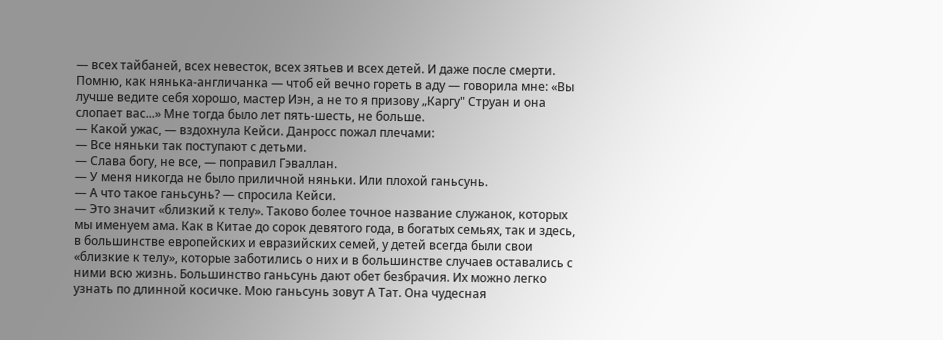— всех тайбаней, всех невесток, всех зятьев и всех детей. И даже после смерти. Помню, как нянька-англичанка — чтоб ей вечно гореть в аду — говорила мне: «Вы лучше ведите себя хорошо, мастер Иэн, а не то я призову „Каргу" Струан и она слопает вас...» Мне тогда было лет пять-шесть, не больше.
— Какой ужас, — вздохнула Кейси. Данросс пожал плечами:
— Все няньки так поступают с детьми.
— Слава богу, не все, — поправил Гэваллан.
— У меня никогда не было приличной няньки. Или плохой ганьсунь.
— А что такое ганьсунь? — спросила Кейси.
— Это значит «близкий к телу». Таково более точное название служанок, которых мы именуем ама. Как в Китае до сорок девятого года, в богатых семьях, так и здесь, в большинстве европейских и евразийских семей, у детей всегда были свои «близкие к телу», которые заботились о них и в большинстве случаев оставались с ними всю жизнь. Большинство ганьсунь дают обет безбрачия. Их можно легко узнать по длинной косичке. Мою ганьсунь зовут А Тат. Она чудесная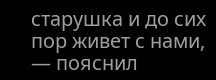старушка и до сих пор живет с нами, — пояснил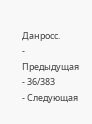Данросс.
- Предыдущая
- 36/383
- Следующая